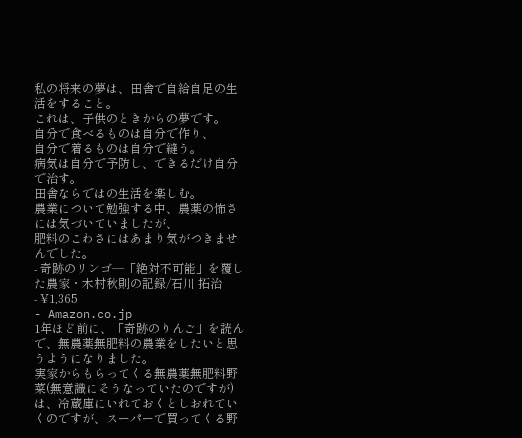私の将来の夢は、田舎で自給自足の生活をすること。
これは、子供のときからの夢です。
自分で食べるものは自分で作り、
自分で着るものは自分で縫う。
病気は自分で予防し、できるだけ自分で治す。
田舎ならではの生活を楽しむ。
農業について勉強する中、農薬の怖さには気づいていましたが、
肥料のこわさにはあまり気がつきませんでした。
- 奇跡のリンゴ―「絶対不可能」を覆した農家・木村秋則の記録/石川 拓治
- ¥1,365
- Amazon.co.jp
1年ほど前に、「奇跡のりんご」を読んで、無農薬無肥料の農業をしたいと思うようになりました。
実家からもらってくる無農薬無肥料野菜(無意識にそうなっていたのですが)は、冷蔵庫にいれておくとしおれていくのですが、スーパーで買ってくる野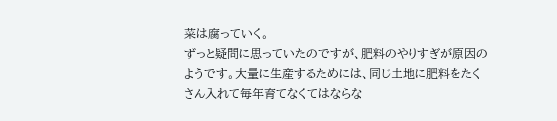菜は腐っていく。
ずっと疑問に思っていたのですが、肥料のやりすぎが原因のようです。大量に生産するためには、同じ土地に肥料をたくさん入れて毎年育てなくてはならな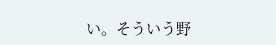い。そういう野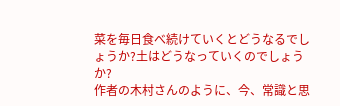菜を毎日食べ続けていくとどうなるでしょうか?土はどうなっていくのでしょうか?
作者の木村さんのように、今、常識と思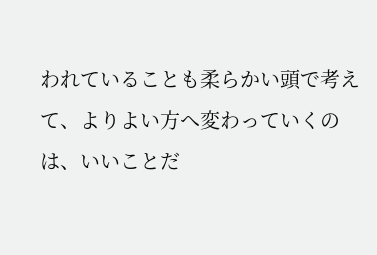われていることも柔らかい頭で考えて、よりよい方へ変わっていくのは、いいことだ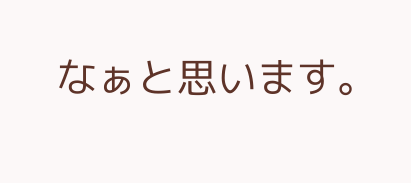なぁと思います。